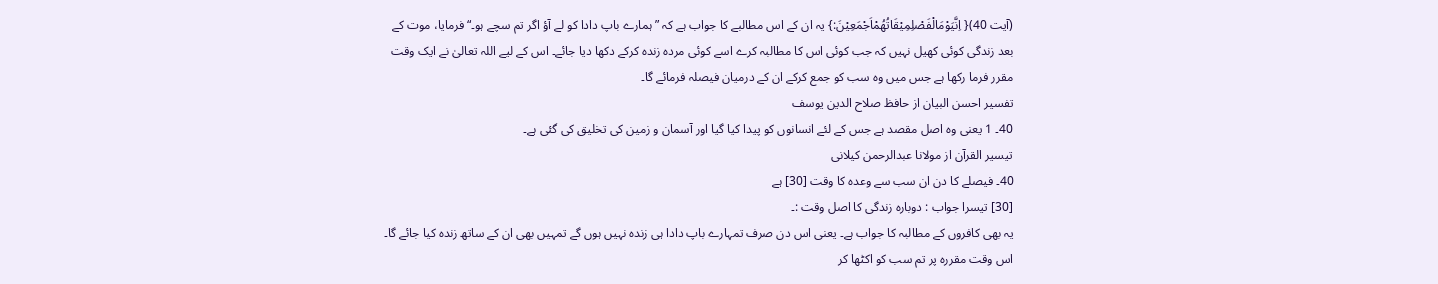(آیت 40){ اِنَّيَوْمَالْفَصْلِمِيْقَاتُهُمْاَجْمَعِيْنَ:} یہ ان کے اس مطالبے کا جواب ہے کہ ”ہمارے باپ دادا کو لے آؤ اگر تم سچے ہو۔“ فرمایا، موت کے بعد زندگی کوئی کھیل نہیں کہ جب کوئی اس کا مطالبہ کرے اسے کوئی مردہ زندہ کرکے دکھا دیا جائے۔ اس کے لیے اللہ تعالیٰ نے ایک وقت مقرر فرما رکھا ہے جس میں وہ سب کو جمع کرکے ان کے درمیان فیصلہ فرمائے گا۔
تفسیر احسن البیان از حافظ صلاح الدین یوسف
40۔ 1 یعنی وہ اصل مقصد ہے جس کے لئے انسانوں کو پیدا کیا گیا اور آسمان و زمین کی تخلیق کی گئی ہے۔
تيسير القرآن از مولانا عبدالرحمن کیلانی
40۔ فیصلے کا دن ان سب سے وعدہ کا وقت [30] ہے
[30] تیسرا جواب : دوبارہ زندگی کا اصل وقت :۔
یہ بھی کافروں کے مطالبہ کا جواب ہے۔ یعنی اس دن صرف تمہارے باپ دادا ہی زندہ نہیں ہوں گے تمہیں بھی ان کے ساتھ زندہ کیا جائے گا۔ اس وقت مقررہ پر تم سب کو اکٹھا کر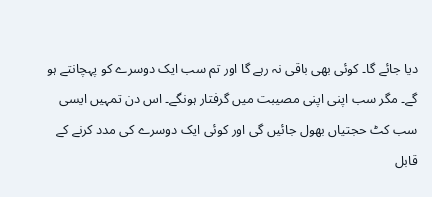دیا جائے گا۔ کوئی بھی باقی نہ رہے گا اور تم سب ایک دوسرے کو پہچانتے ہو گے۔ مگر سب اپنی اپنی مصیبت میں گرفتار ہونگے۔ اس دن تمہیں ایسی سب کٹ حجتیاں بھول جائیں گی اور کوئی ایک دوسرے کی مدد کرنے کے قابل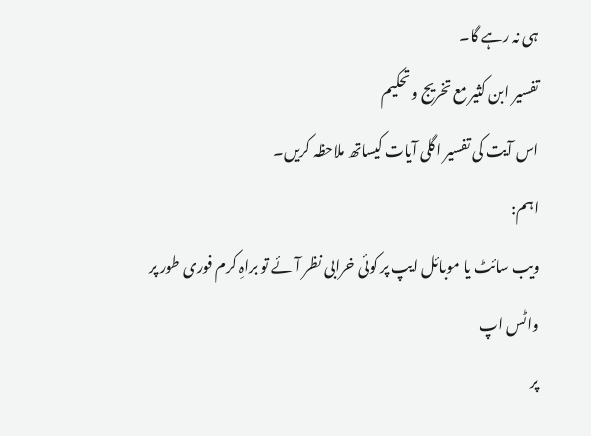ہی نہ رہے گا۔
تفسیر ابن کثیر مع تخریج و تحکیم
اس آیت کی تفسیر اگلی آیات کیساتھ ملاحظہ کریں۔
اہم:
ویب سائٹ یا موبائل ایپ پر کوئی خرابی نظر آئے تو براہِ کرم فوری طور پر
واٹس اپ
پر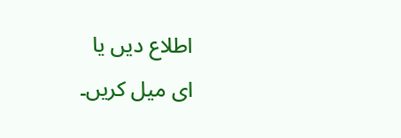اطلاع دیں یا
ای میل کریں۔